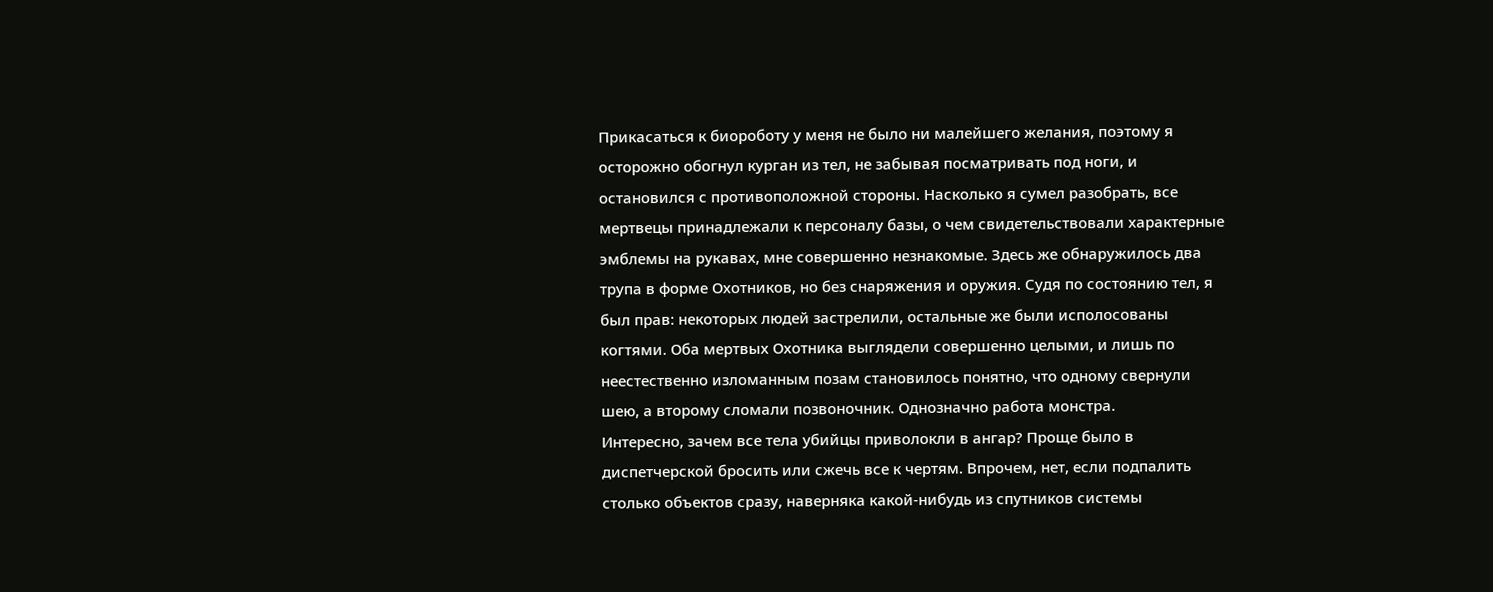Прикасаться к биороботу у меня не было ни малейшего желания, поэтому я осторожно обогнул курган из тел, не забывая посматривать под ноги, и остановился с противоположной стороны. Насколько я сумел разобрать, все мертвецы принадлежали к персоналу базы, о чем свидетельствовали характерные эмблемы на рукавах, мне совершенно незнакомые. Здесь же обнаружилось два трупа в форме Охотников, но без снаряжения и оружия. Судя по состоянию тел, я был прав: некоторых людей застрелили, остальные же были исполосованы когтями. Оба мертвых Охотника выглядели совершенно целыми, и лишь по неестественно изломанным позам становилось понятно, что одному свернули шею, а второму сломали позвоночник. Однозначно работа монстра.
Интересно, зачем все тела убийцы приволокли в ангар? Проще было в диспетчерской бросить или сжечь все к чертям. Впрочем, нет, если подпалить столько объектов сразу, наверняка какой-нибудь из спутников системы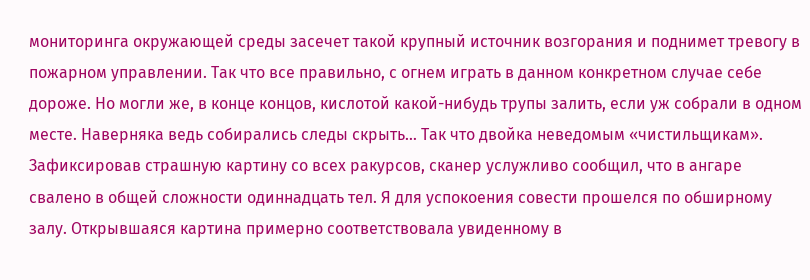мониторинга окружающей среды засечет такой крупный источник возгорания и поднимет тревогу в пожарном управлении. Так что все правильно, с огнем играть в данном конкретном случае себе дороже. Но могли же, в конце концов, кислотой какой-нибудь трупы залить, если уж собрали в одном месте. Наверняка ведь собирались следы скрыть… Так что двойка неведомым «чистильщикам». Зафиксировав страшную картину со всех ракурсов, сканер услужливо сообщил, что в ангаре свалено в общей сложности одиннадцать тел. Я для успокоения совести прошелся по обширному залу. Открывшаяся картина примерно соответствовала увиденному в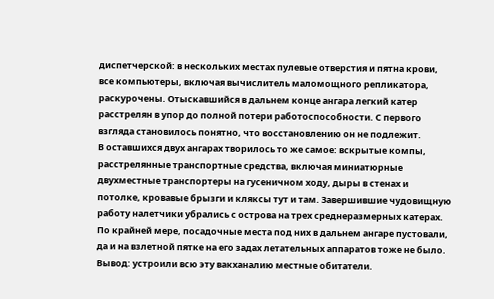диспетчерской: в нескольких местах пулевые отверстия и пятна крови, все компьютеры, включая вычислитель маломощного репликатора, раскурочены. Отыскавшийся в дальнем конце ангара легкий катер расстрелян в упор до полной потери работоспособности. С первого взгляда становилось понятно, что восстановлению он не подлежит.
В оставшихся двух ангарах творилось то же самое: вскрытые компы, расстрелянные транспортные средства, включая миниатюрные двухместные транспортеры на гусеничном ходу, дыры в стенах и потолке, кровавые брызги и кляксы тут и там. Завершившие чудовищную работу налетчики убрались с острова на трех среднеразмерных катерах. По крайней мере, посадочные места под них в дальнем ангаре пустовали, да и на взлетной пятке на его задах летательных аппаратов тоже не было. Вывод: устроили всю эту вакханалию местные обитатели.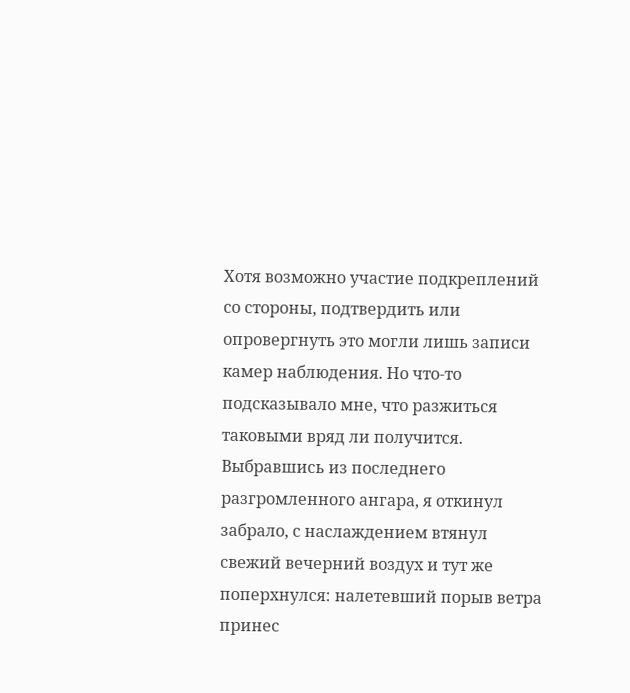Хотя возможно участие подкреплений со стороны, подтвердить или опровергнуть это могли лишь записи камер наблюдения. Но что-то подсказывало мне, что разжиться таковыми вряд ли получится.
Выбравшись из последнего разгромленного ангара, я откинул забрало, с наслаждением втянул свежий вечерний воздух и тут же поперхнулся: налетевший порыв ветра принес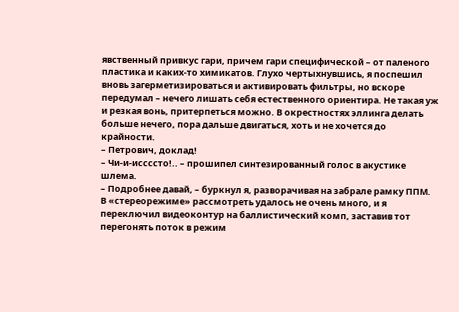явственный привкус гари, причем гари специфической – от паленого пластика и каких-то химикатов. Глухо чертыхнувшись, я поспешил вновь загерметизироваться и активировать фильтры, но вскоре передумал – нечего лишать себя естественного ориентира. Не такая уж и резкая вонь, притерпеться можно. В окрестностях эллинга делать больше нечего, пора дальше двигаться, хоть и не хочется до крайности.
– Петрович, доклад!
– Чи-и-иссссто!.. – прошипел синтезированный голос в акустике шлема.
– Подробнее давай, – буркнул я, разворачивая на забрале рамку ППМ.
В «стереорежиме» рассмотреть удалось не очень много, и я переключил видеоконтур на баллистический комп, заставив тот перегонять поток в режим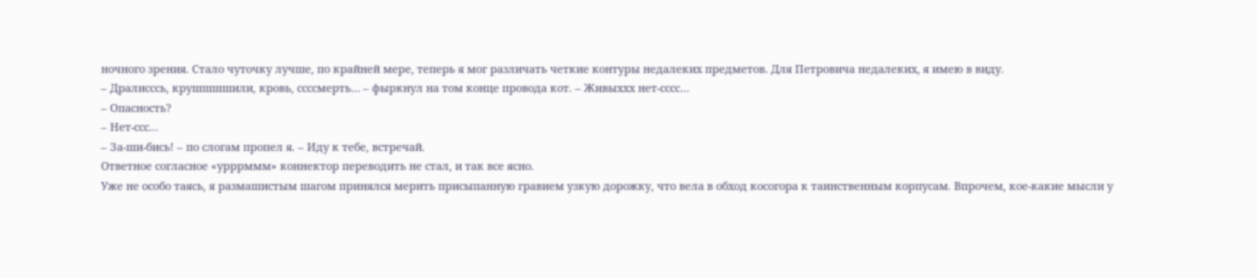ночного зрения. Стало чуточку лучше, по крайней мере, теперь я мог различать четкие контуры недалеких предметов. Для Петровича недалеких, я имею в виду.
– Дралисссь, крушшшшили, кровь, ссссмерть… – фыркнул на том конце провода кот. – Живыххх нет-сссс…
– Опасность?
– Нет-ссс…
– За-ши-бись! – по слогам пропел я. – Иду к тебе, встречай.
Ответное согласное «урррммм» коннектор переводить не стал, и так все ясно.
Уже не особо таясь, я размашистым шагом принялся мерить присыпанную гравием узкую дорожку, что вела в обход косогора к таинственным корпусам. Впрочем, кое-какие мысли у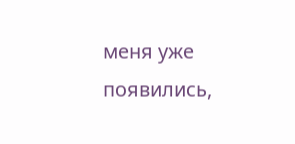меня уже появились,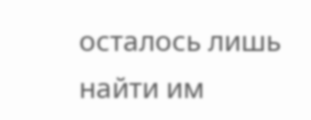осталось лишь найти им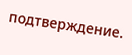подтверждение.